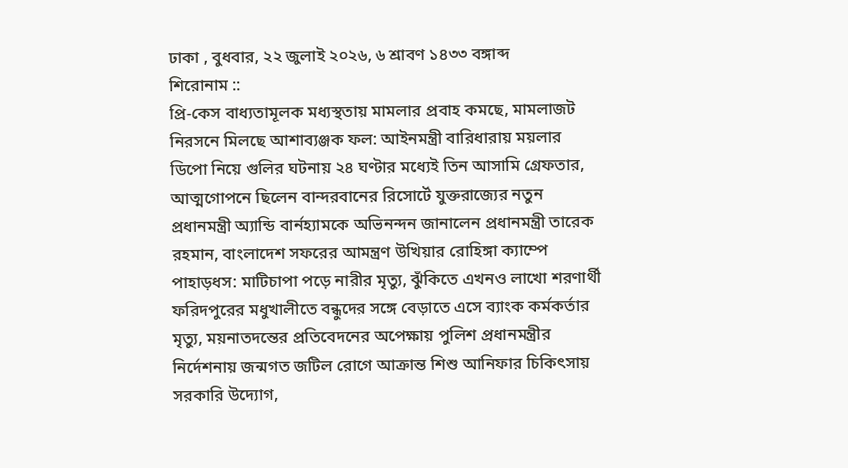ঢাকা , বুধবার, ২২ জুলাই ২০২৬, ৬ শ্রাবণ ১৪৩৩ বঙ্গাব্দ
শিরোনাম ::
প্রি-কেস বাধ্যতামূলক মধ্যস্থতায় মামলার প্রবাহ কমছে, মামলাজট নিরসনে মিলছে আশাব্যঞ্জক ফল: আইনমন্ত্রী বারিধারায় ময়লার ডিপো নিয়ে গুলির ঘটনায় ২৪ ঘণ্টার মধ্যেই তিন আসামি গ্রেফতার, আত্মগোপনে ছিলেন বান্দরবানের রিসোর্টে যুক্তরাজ্যের নতুন প্রধানমন্ত্রী অ্যান্ডি বার্নহ্যামকে অভিনন্দন জানালেন প্রধানমন্ত্রী তারেক রহমান, বাংলাদেশ সফরের আমন্ত্রণ উখিয়ার রোহিঙ্গা ক্যাম্পে পাহাড়ধস: মাটিচাপা পড়ে নারীর মৃত্যু, ঝুঁকিতে এখনও লাখো শরণার্থী ফরিদপুরের মধুখালীতে বন্ধুদের সঙ্গে বেড়াতে এসে ব্যাংক কর্মকর্তার মৃত্যু, ময়নাতদন্তের প্রতিবেদনের অপেক্ষায় পুলিশ প্রধানমন্ত্রীর নির্দেশনায় জন্মগত জটিল রোগে আক্রান্ত শিশু আনিফার চিকিৎসায় সরকারি উদ্যোগ,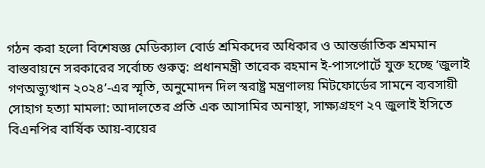গঠন করা হলো বিশেষজ্ঞ মেডিক্যাল বোর্ড শ্রমিকদের অধিকার ও আন্তর্জাতিক শ্রমমান বাস্তবায়নে সরকারের সর্বোচ্চ গুরুত্ব: প্রধানমন্ত্রী তারেক রহমান ই-পাসপোর্টে যুক্ত হচ্ছে ‘জুলাই গণঅভ্যুত্থান ২০২৪’-এর স্মৃতি, অনুমোদন দিল স্বরাষ্ট্র মন্ত্রণালয় মিটফোর্ডের সামনে ব্যবসায়ী সোহাগ হত্যা মামলা: আদালতের প্রতি এক আসামির অনাস্থা, সাক্ষ্যগ্রহণ ২৭ জুলাই ইসিতে বিএনপির বার্ষিক আয়-ব্যয়ের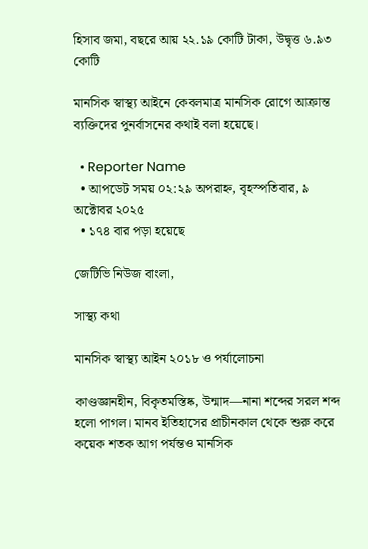হিসাব জমা, বছরে আয় ২২.১৯ কোটি টাকা, উদ্বৃত্ত ৬.৯৩ কোটি

মানসিক স্বাস্থ্য আইনে কেবলমাত্র মানসিক রোগে আক্রান্ত ব্যক্তিদের পুনর্বাসনের কথাই বলা হয়েছে।

  • Reporter Name
  • আপডেট সময় ০২:২৯ অপরাহ্ন, বৃহস্পতিবার, ৯ অক্টোবর ২০২৫
  • ১৭৪ বার পড়া হয়েছে

জেটিভি নিউজ বাংলা,

সাস্থ্য কথা

মানসিক স্বাস্থ্য আইন ২০১৮ ও পর্যালোচনা

কাণ্ডজ্ঞানহীন, বিকৃতমস্তিষ্ক, উন্মাদ—নানা শব্দের সরল শব্দ হলো পাগল। মানব ইতিহাসের প্রাচীনকাল থেকে শুরু করে কয়েক শতক আগ পর্যন্তও মানসিক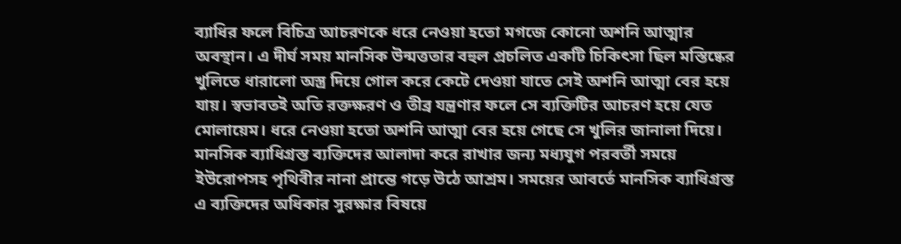ব্যাধির ফলে বিচিত্র আচরণকে ধরে নেওয়া হতো মগজে কোনো অশনি আত্মার অবস্থান। এ দীর্ঘ সময় মানসিক উন্মত্ততার বহুল প্রচলিত একটি চিকিৎসা ছিল মস্তিষ্কের খুলিতে ধারালো অস্ত্র দিয়ে গোল করে কেটে দেওয়া যাতে সেই অশনি আত্মা বের হয়ে যায়। স্বভাবতই অতি রক্তক্ষরণ ও তীব্র যন্ত্রণার ফলে সে ব্যক্তিটির আচরণ হয়ে যেত মোলায়েম। ধরে নেওয়া হতো অশনি আত্মা বের হয়ে গেছে সে খুলির জানালা দিয়ে। মানসিক ব্যাধিগ্রস্ত ব্যক্তিদের আলাদা করে রাখার জন্য মধ্যযুগ পরবর্তী সময়ে ইউরোপসহ পৃথিবীর নানা প্রান্তে গড়ে উঠে আশ্রম। সময়ের আবর্তে মানসিক ব্যাধিগ্রস্ত এ ব্যক্তিদের অধিকার সুরক্ষার বিষয়ে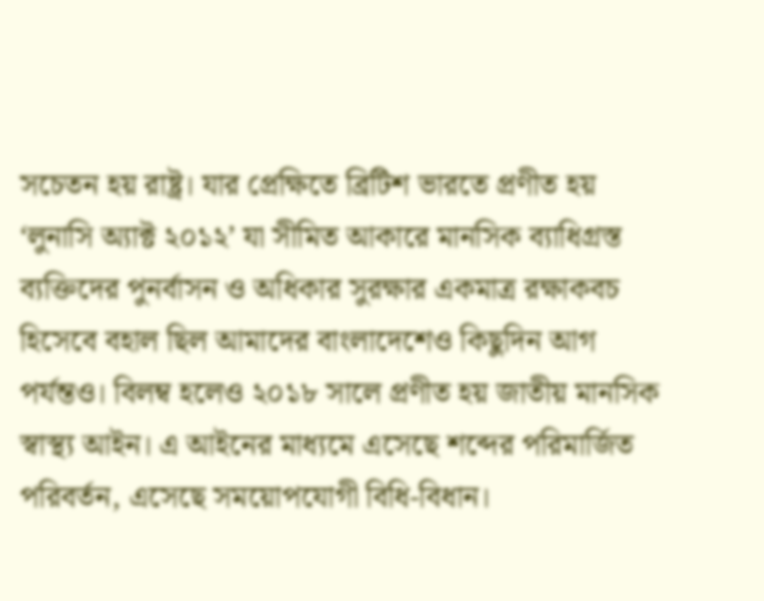সচেতন হয় রাষ্ট্র। যার প্রেক্ষিতে ব্রিটিশ ভারতে প্রণীত হয় ‘লুনাসি অ্যাক্ট ২০১২’ যা সীমিত আকারে মানসিক ব্যাধিগ্রস্ত ব্যক্তিদের পুনর্বাসন ও অধিকার সুরক্ষার একমাত্র রক্ষাকবচ হিসেবে বহাল ছিল আমাদের বাংলাদেশেও কিছুদিন আগ পর্যন্তও। বিলম্ব হলেও ২০১৮ সালে প্রণীত হয় জাতীয় মানসিক স্বাস্থ্য আইন। এ আইনের মাধ্যমে এসেছে শব্দের পরিমার্জিত পরিবর্তন, এসেছে সময়োপযোগী বিধি-বিধান।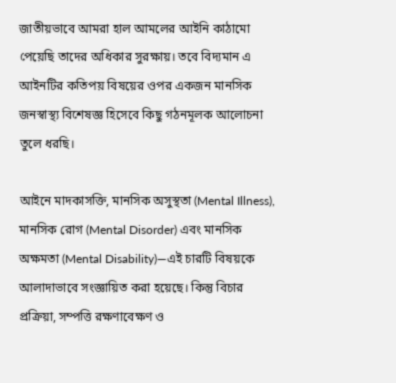জাতীয়ভাবে আমরা হাল আমলের আইনি কাঠামো পেয়েছি তাদের অধিকার সুরক্ষায়। তবে বিদ্যমান এ আইনটির কতিপয় বিষয়ের ওপর একজন মানসিক জনস্বাস্থ্য বিশেষজ্ঞ হিসেবে কিছু গঠনমূলক আলোচনা তুলে ধরছি।

আইনে মাদকাসক্তি, মানসিক অসুস্থতা (Mental Illness), মানসিক রোগ (Mental Disorder) এবং মানসিক অক্ষমতা (Mental Disability)—এই চারটি বিষয়কে আলাদাভাবে সংজ্ঞায়িত করা হয়েছে। কিন্তু বিচার প্রক্রিয়া, সম্পত্তি রক্ষণাবেক্ষণ ও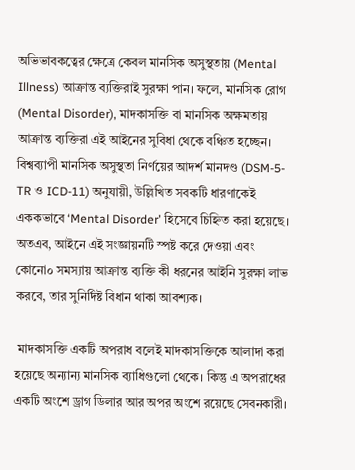অভিভাবকত্বের ক্ষেত্রে কেবল মানসিক অসুস্থতায় (Mental Illness) আক্রান্ত ব্যক্তিরাই সুরক্ষা পান। ফলে, মানসিক রোগ (Mental Disorder), মাদকাসক্তি বা মানসিক অক্ষমতায় আক্রান্ত ব্যক্তিরা এই আইনের সুবিধা থেকে বঞ্চিত হচ্ছেন। বিশ্বব্যাপী মানসিক অসুস্থতা নির্ণয়ের আদর্শ মানদণ্ড (DSM-5-TR ও ICD-11) অনুযায়ী, উল্লিখিত সবকটি ধারণাকেই এককভাবে ‘Mental Disorder’ হিসেবে চিহ্নিত করা হয়েছে। অতএব, আইনে এই সংজ্ঞায়নটি স্পষ্ট করে দেওয়া এবং কোনো০ সমস্যায় আক্রান্ত ব্যক্তি কী ধরনের আইনি সুরক্ষা লাভ করবে, তার সুনির্দিষ্ট বিধান থাকা আবশ্যক।

 মাদকাসক্তি একটি অপরাধ বলেই মাদকাসক্তিকে আলাদা করা হয়েছে অন্যান্য মানসিক ব্যাধিগুলো থেকে। কিন্তু এ অপরাধের একটি অংশে ড্রাগ ডিলার আর অপর অংশে রয়েছে সেবনকারী।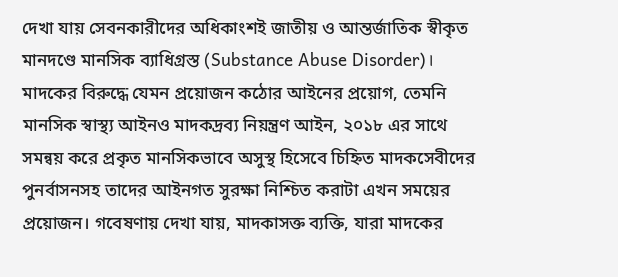দেখা যায় সেবনকারীদের অধিকাংশই জাতীয় ও আন্তর্জাতিক স্বীকৃত মানদণ্ডে মানসিক ব্যাধিগ্রস্ত (Substance Abuse Disorder)। মাদকের বিরুদ্ধে যেমন প্রয়োজন কঠোর আইনের প্রয়োগ, তেমনি মানসিক স্বাস্থ্য আইনও মাদকদ্রব‌্য নিয়ন্ত্রণ আইন, ২০১৮ এর সাথে সমন্বয় করে প্রকৃত মানসিকভাবে অসুস্থ হিসেবে চিহ্নিত মাদকসেবীদের পুনর্বাসনসহ তাদের আইনগত সুরক্ষা নিশ্চিত করাটা এখন সময়ের প্রয়োজন। গবেষণায় দেখা যায়, মাদকাসক্ত ব্যক্তি, যারা মাদকের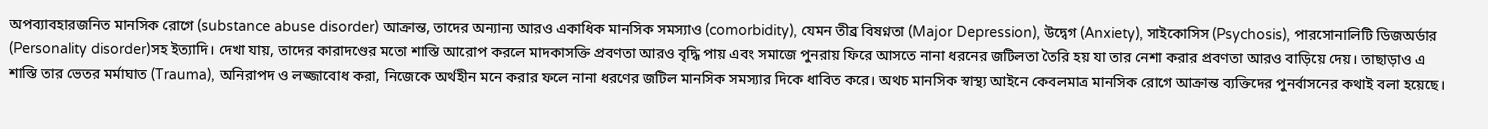অপব‌্যাবহারজনিত মানসিক রোগে (substance abuse disorder) আক্রান্ত, তাদের অন্যান্য আরও একাধিক মানসিক সমস্যাও (comorbidity), যেমন তীব্র বিষণ্নতা (Major Depression), উদ্বেগ (Anxiety), সাইকোসিস (Psychosis), পারসোনালিটি ডিজঅর্ডার (Personality disorder)সহ ইত্যাদি। দেখা যায়, তাদের কারাদণ্ডের মতো শাস্তি আরোপ করলে মাদকাসক্তি প্রবণতা আরও বৃদ্ধি পায় এবং সমাজে পুনরায় ফিরে আসতে নানা ধরনের জটিলতা তৈরি হয় যা তার নেশা করার প্রবণতা আরও বাড়িয়ে দেয়। তাছাড়াও এ শাস্তি তার ভেতর মর্মাঘাত (Trauma), অনিরাপদ ও লজ্জাবোধ করা, নিজেকে অর্থহীন মনে করার ফলে নানা ধরণের জটিল মানসিক সমস্যার দিকে ধাবিত করে। অথচ মানসিক স্বাস্থ্য আইনে কেবলমাত্র মানসিক রোগে আক্রান্ত ব্যক্তিদের পুনর্বাসনের কথাই বলা হয়েছে।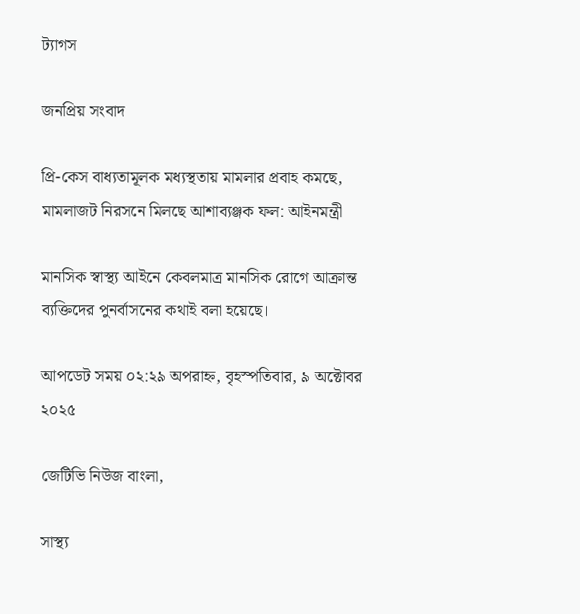ট্যাগস

জনপ্রিয় সংবাদ

প্রি-কেস বাধ্যতামূলক মধ্যস্থতায় মামলার প্রবাহ কমছে, মামলাজট নিরসনে মিলছে আশাব্যঞ্জক ফল: আইনমন্ত্রী

মানসিক স্বাস্থ্য আইনে কেবলমাত্র মানসিক রোগে আক্রান্ত ব্যক্তিদের পুনর্বাসনের কথাই বলা হয়েছে।

আপডেট সময় ০২:২৯ অপরাহ্ন, বৃহস্পতিবার, ৯ অক্টোবর ২০২৫

জেটিভি নিউজ বাংলা,

সাস্থ্য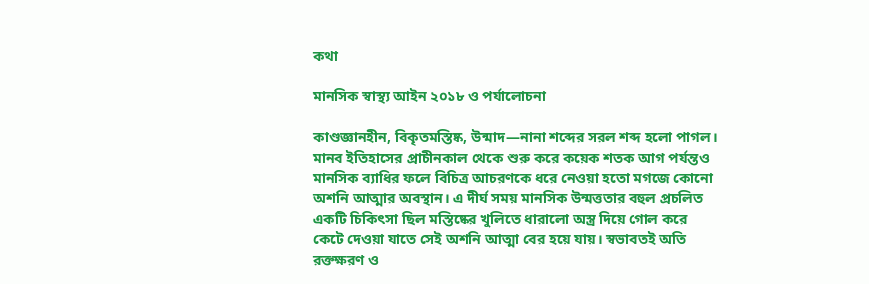কথা

মানসিক স্বাস্থ্য আইন ২০১৮ ও পর্যালোচনা

কাণ্ডজ্ঞানহীন, বিকৃতমস্তিষ্ক, উন্মাদ—নানা শব্দের সরল শব্দ হলো পাগল। মানব ইতিহাসের প্রাচীনকাল থেকে শুরু করে কয়েক শতক আগ পর্যন্তও মানসিক ব্যাধির ফলে বিচিত্র আচরণকে ধরে নেওয়া হতো মগজে কোনো অশনি আত্মার অবস্থান। এ দীর্ঘ সময় মানসিক উন্মত্ততার বহুল প্রচলিত একটি চিকিৎসা ছিল মস্তিষ্কের খুলিতে ধারালো অস্ত্র দিয়ে গোল করে কেটে দেওয়া যাতে সেই অশনি আত্মা বের হয়ে যায়। স্বভাবতই অতি রক্তক্ষরণ ও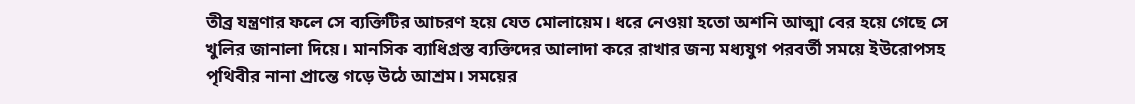তীব্র যন্ত্রণার ফলে সে ব্যক্তিটির আচরণ হয়ে যেত মোলায়েম। ধরে নেওয়া হতো অশনি আত্মা বের হয়ে গেছে সে খুলির জানালা দিয়ে। মানসিক ব্যাধিগ্রস্ত ব্যক্তিদের আলাদা করে রাখার জন্য মধ্যযুগ পরবর্তী সময়ে ইউরোপসহ পৃথিবীর নানা প্রান্তে গড়ে উঠে আশ্রম। সময়ের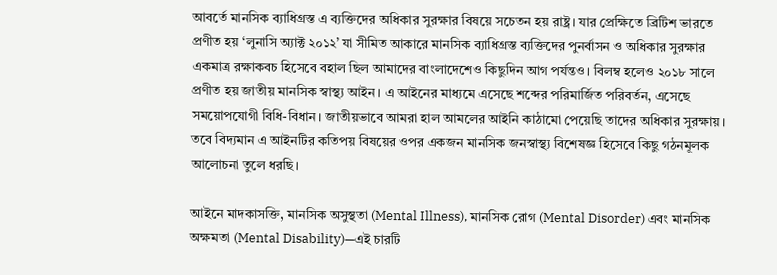আবর্তে মানসিক ব্যাধিগ্রস্ত এ ব্যক্তিদের অধিকার সুরক্ষার বিষয়ে সচেতন হয় রাষ্ট্র। যার প্রেক্ষিতে ব্রিটিশ ভারতে প্রণীত হয় ‘লুনাসি অ্যাক্ট ২০১২’ যা সীমিত আকারে মানসিক ব্যাধিগ্রস্ত ব্যক্তিদের পুনর্বাসন ও অধিকার সুরক্ষার একমাত্র রক্ষাকবচ হিসেবে বহাল ছিল আমাদের বাংলাদেশেও কিছুদিন আগ পর্যন্তও। বিলম্ব হলেও ২০১৮ সালে প্রণীত হয় জাতীয় মানসিক স্বাস্থ্য আইন। এ আইনের মাধ্যমে এসেছে শব্দের পরিমার্জিত পরিবর্তন, এসেছে সময়োপযোগী বিধি-বিধান। জাতীয়ভাবে আমরা হাল আমলের আইনি কাঠামো পেয়েছি তাদের অধিকার সুরক্ষায়। তবে বিদ্যমান এ আইনটির কতিপয় বিষয়ের ওপর একজন মানসিক জনস্বাস্থ্য বিশেষজ্ঞ হিসেবে কিছু গঠনমূলক আলোচনা তুলে ধরছি।

আইনে মাদকাসক্তি, মানসিক অসুস্থতা (Mental Illness), মানসিক রোগ (Mental Disorder) এবং মানসিক অক্ষমতা (Mental Disability)—এই চারটি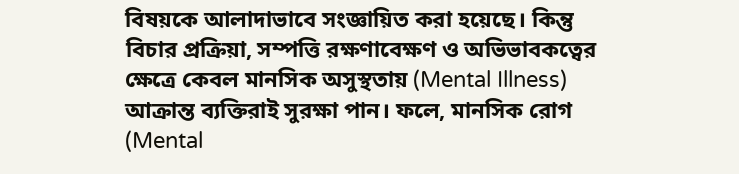বিষয়কে আলাদাভাবে সংজ্ঞায়িত করা হয়েছে। কিন্তু বিচার প্রক্রিয়া, সম্পত্তি রক্ষণাবেক্ষণ ও অভিভাবকত্বের ক্ষেত্রে কেবল মানসিক অসুস্থতায় (Mental Illness) আক্রান্ত ব্যক্তিরাই সুরক্ষা পান। ফলে, মানসিক রোগ (Mental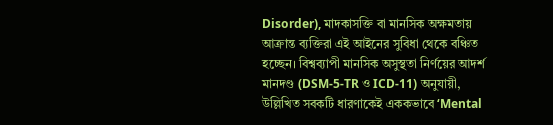Disorder), মাদকাসক্তি বা মানসিক অক্ষমতায় আক্রান্ত ব্যক্তিরা এই আইনের সুবিধা থেকে বঞ্চিত হচ্ছেন। বিশ্বব্যাপী মানসিক অসুস্থতা নির্ণয়ের আদর্শ মানদণ্ড (DSM-5-TR ও ICD-11) অনুযায়ী, উল্লিখিত সবকটি ধারণাকেই এককভাবে ‘Mental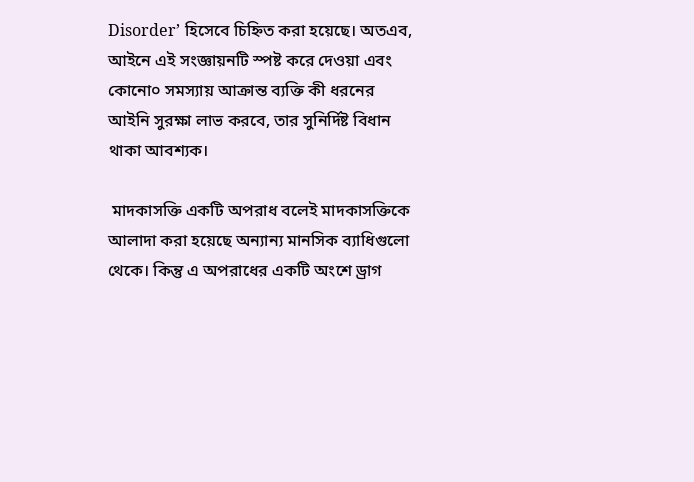Disorder’ হিসেবে চিহ্নিত করা হয়েছে। অতএব, আইনে এই সংজ্ঞায়নটি স্পষ্ট করে দেওয়া এবং কোনো০ সমস্যায় আক্রান্ত ব্যক্তি কী ধরনের আইনি সুরক্ষা লাভ করবে, তার সুনির্দিষ্ট বিধান থাকা আবশ্যক।

 মাদকাসক্তি একটি অপরাধ বলেই মাদকাসক্তিকে আলাদা করা হয়েছে অন্যান্য মানসিক ব্যাধিগুলো থেকে। কিন্তু এ অপরাধের একটি অংশে ড্রাগ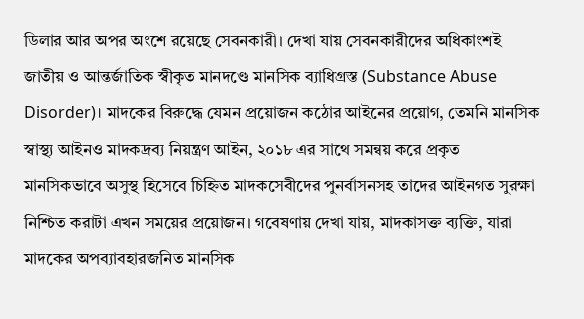ডিলার আর অপর অংশে রয়েছে সেবনকারী। দেখা যায় সেবনকারীদের অধিকাংশই জাতীয় ও আন্তর্জাতিক স্বীকৃত মানদণ্ডে মানসিক ব্যাধিগ্রস্ত (Substance Abuse Disorder)। মাদকের বিরুদ্ধে যেমন প্রয়োজন কঠোর আইনের প্রয়োগ, তেমনি মানসিক স্বাস্থ্য আইনও মাদকদ্রব‌্য নিয়ন্ত্রণ আইন, ২০১৮ এর সাথে সমন্বয় করে প্রকৃত মানসিকভাবে অসুস্থ হিসেবে চিহ্নিত মাদকসেবীদের পুনর্বাসনসহ তাদের আইনগত সুরক্ষা নিশ্চিত করাটা এখন সময়ের প্রয়োজন। গবেষণায় দেখা যায়, মাদকাসক্ত ব্যক্তি, যারা মাদকের অপব‌্যাবহারজনিত মানসিক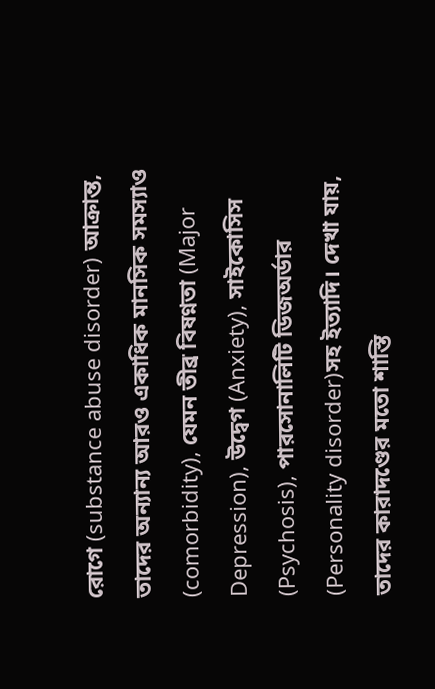রোগে (substance abuse disorder) আক্রান্ত, তাদের অন্যান্য আরও একাধিক মানসিক সমস্যাও (comorbidity), যেমন তীব্র বিষণ্নতা (Major Depression), উদ্বেগ (Anxiety), সাইকোসিস (Psychosis), পারসোনালিটি ডিজঅর্ডার (Personality disorder)সহ ইত্যাদি। দেখা যায়, তাদের কারাদণ্ডের মতো শাস্তি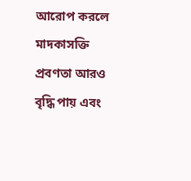আরোপ করলে মাদকাসক্তি প্রবণতা আরও বৃদ্ধি পায় এবং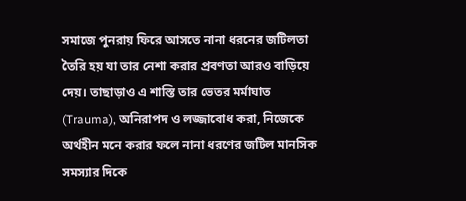সমাজে পুনরায় ফিরে আসতে নানা ধরনের জটিলতা তৈরি হয় যা তার নেশা করার প্রবণতা আরও বাড়িয়ে দেয়। তাছাড়াও এ শাস্তি তার ভেতর মর্মাঘাত (Trauma), অনিরাপদ ও লজ্জাবোধ করা, নিজেকে অর্থহীন মনে করার ফলে নানা ধরণের জটিল মানসিক সমস্যার দিকে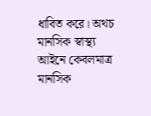ধাবিত করে। অথচ মানসিক স্বাস্থ্য আইনে কেবলমাত্র মানসিক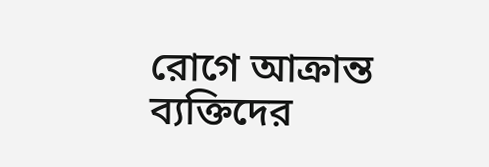রোগে আক্রান্ত ব্যক্তিদের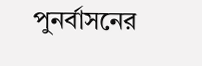পুনর্বাসনের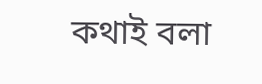কথাই বলা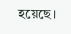হয়েছে।